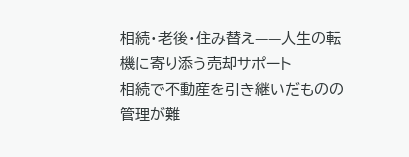相続・老後・住み替え——人生の転機に寄り添う売却サポート
相続で不動産を引き継いだものの管理が難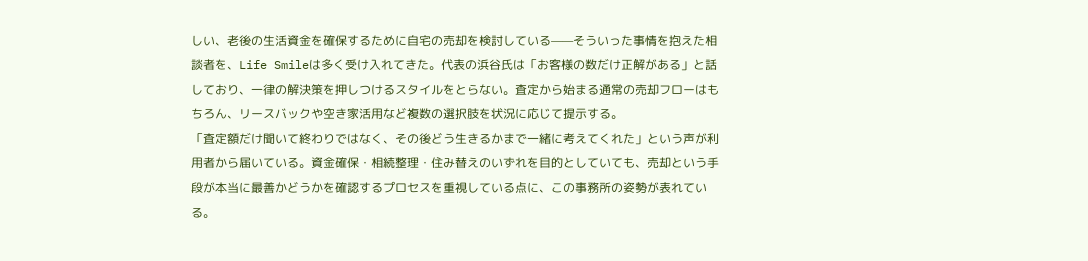しい、老後の生活資金を確保するために自宅の売却を検討している——そういった事情を抱えた相談者を、Life Smileは多く受け入れてきた。代表の浜谷氏は「お客様の数だけ正解がある」と話しており、一律の解決策を押しつけるスタイルをとらない。査定から始まる通常の売却フローはもちろん、リースバックや空き家活用など複数の選択肢を状況に応じて提示する。
「査定額だけ聞いて終わりではなく、その後どう生きるかまで一緒に考えてくれた」という声が利用者から届いている。資金確保・相続整理・住み替えのいずれを目的としていても、売却という手段が本当に最善かどうかを確認するプロセスを重視している点に、この事務所の姿勢が表れている。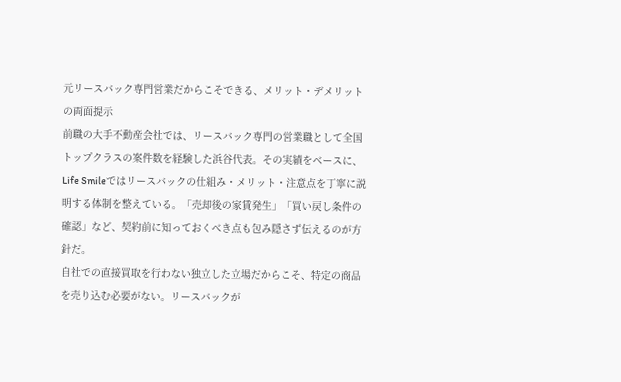元リースバック専門営業だからこそできる、メリット・デメリットの両面提示
前職の大手不動産会社では、リースバック専門の営業職として全国トップクラスの案件数を経験した浜谷代表。その実績をベースに、Life Smileではリースバックの仕組み・メリット・注意点を丁寧に説明する体制を整えている。「売却後の家賃発生」「買い戻し条件の確認」など、契約前に知っておくべき点も包み隠さず伝えるのが方針だ。
自社での直接買取を行わない独立した立場だからこそ、特定の商品を売り込む必要がない。リースバックが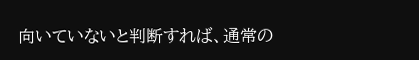向いていないと判断すれば、通常の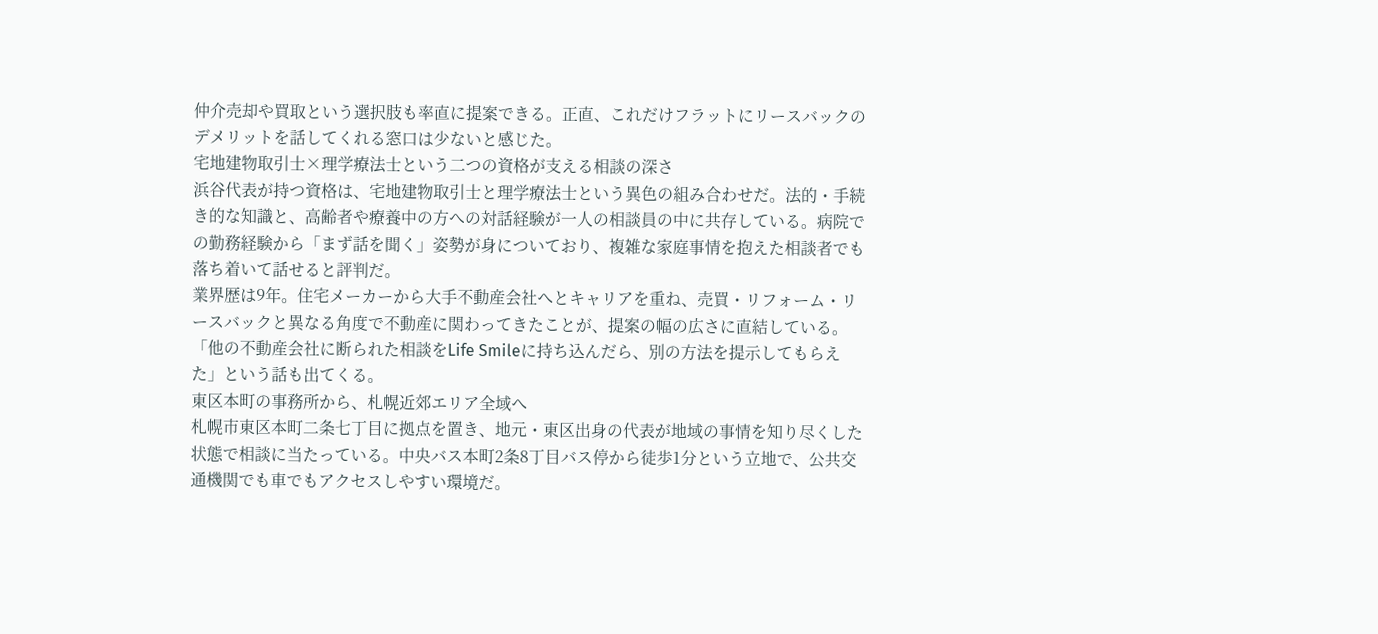仲介売却や買取という選択肢も率直に提案できる。正直、これだけフラットにリースバックのデメリットを話してくれる窓口は少ないと感じた。
宅地建物取引士×理学療法士という二つの資格が支える相談の深さ
浜谷代表が持つ資格は、宅地建物取引士と理学療法士という異色の組み合わせだ。法的・手続き的な知識と、高齢者や療養中の方への対話経験が一人の相談員の中に共存している。病院での勤務経験から「まず話を聞く」姿勢が身についており、複雑な家庭事情を抱えた相談者でも落ち着いて話せると評判だ。
業界歴は9年。住宅メーカーから大手不動産会社へとキャリアを重ね、売買・リフォーム・リースバックと異なる角度で不動産に関わってきたことが、提案の幅の広さに直結している。「他の不動産会社に断られた相談をLife Smileに持ち込んだら、別の方法を提示してもらえた」という話も出てくる。
東区本町の事務所から、札幌近郊エリア全域へ
札幌市東区本町二条七丁目に拠点を置き、地元・東区出身の代表が地域の事情を知り尽くした状態で相談に当たっている。中央バス本町2条8丁目バス停から徒歩1分という立地で、公共交通機関でも車でもアクセスしやすい環境だ。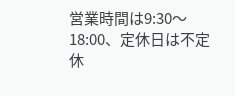営業時間は9:30〜18:00、定休日は不定休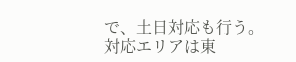で、土日対応も行う。
対応エリアは東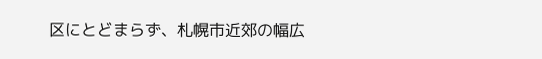区にとどまらず、札幌市近郊の幅広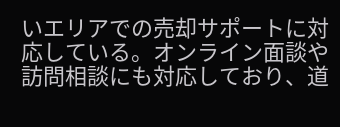いエリアでの売却サポートに対応している。オンライン面談や訪問相談にも対応しており、道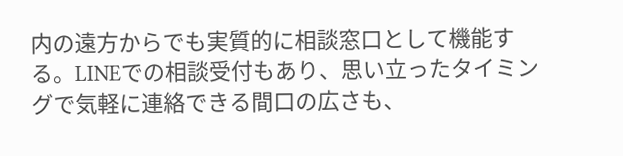内の遠方からでも実質的に相談窓口として機能する。LINEでの相談受付もあり、思い立ったタイミングで気軽に連絡できる間口の広さも、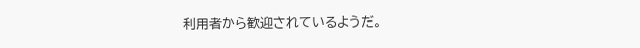利用者から歓迎されているようだ。